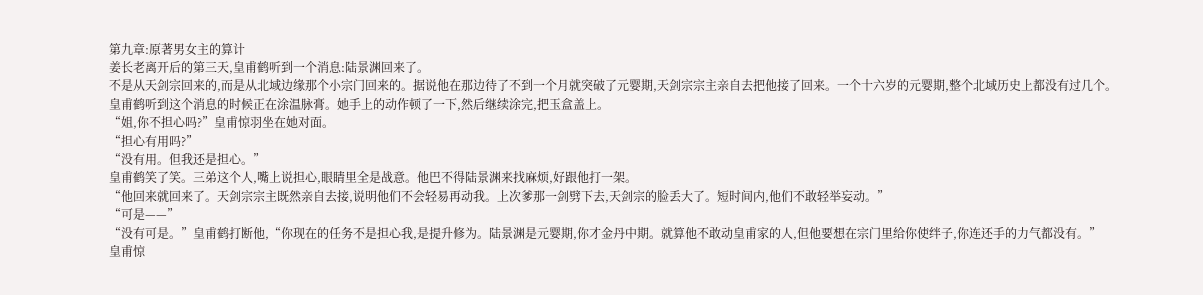第九章:原著男女主的算计
姜长老离开后的第三天,皇甫鹤听到一个消息:陆景渊回来了。
不是从天剑宗回来的,而是从北域边缘那个小宗门回来的。据说他在那边待了不到一个月就突破了元婴期,天剑宗宗主亲自去把他接了回来。一个十六岁的元婴期,整个北域历史上都没有过几个。
皇甫鹤听到这个消息的时候正在涂温脉膏。她手上的动作顿了一下,然后继续涂完,把玉盒盖上。
“姐,你不担心吗?”皇甫惊羽坐在她对面。
“担心有用吗?”
“没有用。但我还是担心。”
皇甫鹤笑了笑。三弟这个人,嘴上说担心,眼睛里全是战意。他巴不得陆景渊来找麻烦,好跟他打一架。
“他回来就回来了。天剑宗宗主既然亲自去接,说明他们不会轻易再动我。上次爹那一剑劈下去,天剑宗的脸丢大了。短时间内,他们不敢轻举妄动。”
“可是——”
“没有可是。”皇甫鹤打断他,“你现在的任务不是担心我,是提升修为。陆景渊是元婴期,你才金丹中期。就算他不敢动皇甫家的人,但他要想在宗门里给你使绊子,你连还手的力气都没有。”
皇甫惊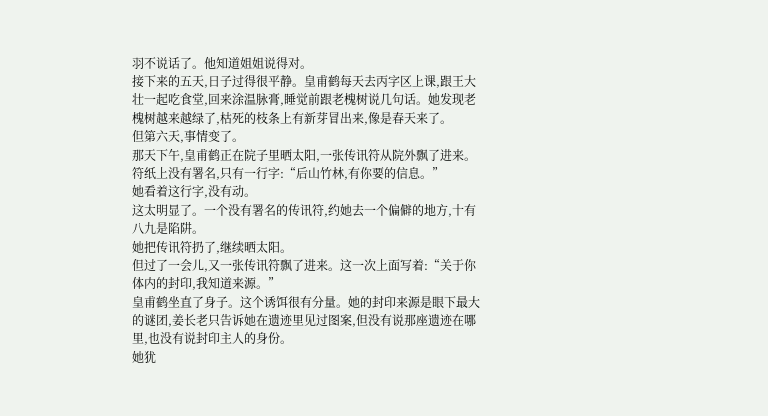羽不说话了。他知道姐姐说得对。
接下来的五天,日子过得很平静。皇甫鹤每天去丙字区上课,跟王大壮一起吃食堂,回来涂温脉膏,睡觉前跟老槐树说几句话。她发现老槐树越来越绿了,枯死的枝条上有新芽冒出来,像是春天来了。
但第六天,事情变了。
那天下午,皇甫鹤正在院子里晒太阳,一张传讯符从院外飘了进来。符纸上没有署名,只有一行字:“后山竹林,有你要的信息。”
她看着这行字,没有动。
这太明显了。一个没有署名的传讯符,约她去一个偏僻的地方,十有八九是陷阱。
她把传讯符扔了,继续晒太阳。
但过了一会儿,又一张传讯符飘了进来。这一次上面写着:“关于你体内的封印,我知道来源。”
皇甫鹤坐直了身子。这个诱饵很有分量。她的封印来源是眼下最大的谜团,姜长老只告诉她在遗迹里见过图案,但没有说那座遗迹在哪里,也没有说封印主人的身份。
她犹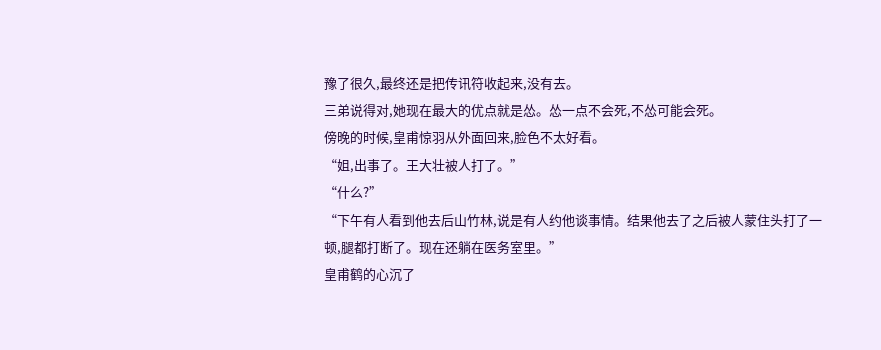豫了很久,最终还是把传讯符收起来,没有去。
三弟说得对,她现在最大的优点就是怂。怂一点不会死,不怂可能会死。
傍晚的时候,皇甫惊羽从外面回来,脸色不太好看。
“姐,出事了。王大壮被人打了。”
“什么?”
“下午有人看到他去后山竹林,说是有人约他谈事情。结果他去了之后被人蒙住头打了一顿,腿都打断了。现在还躺在医务室里。”
皇甫鹤的心沉了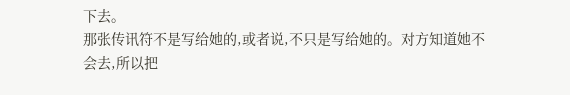下去。
那张传讯符不是写给她的,或者说,不只是写给她的。对方知道她不会去,所以把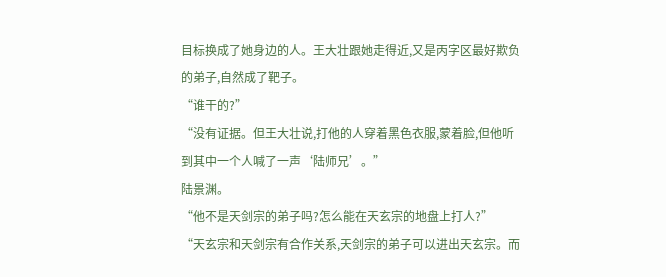目标换成了她身边的人。王大壮跟她走得近,又是丙字区最好欺负的弟子,自然成了靶子。
“谁干的?”
“没有证据。但王大壮说,打他的人穿着黑色衣服,蒙着脸,但他听到其中一个人喊了一声‘陆师兄’。”
陆景渊。
“他不是天剑宗的弟子吗?怎么能在天玄宗的地盘上打人?”
“天玄宗和天剑宗有合作关系,天剑宗的弟子可以进出天玄宗。而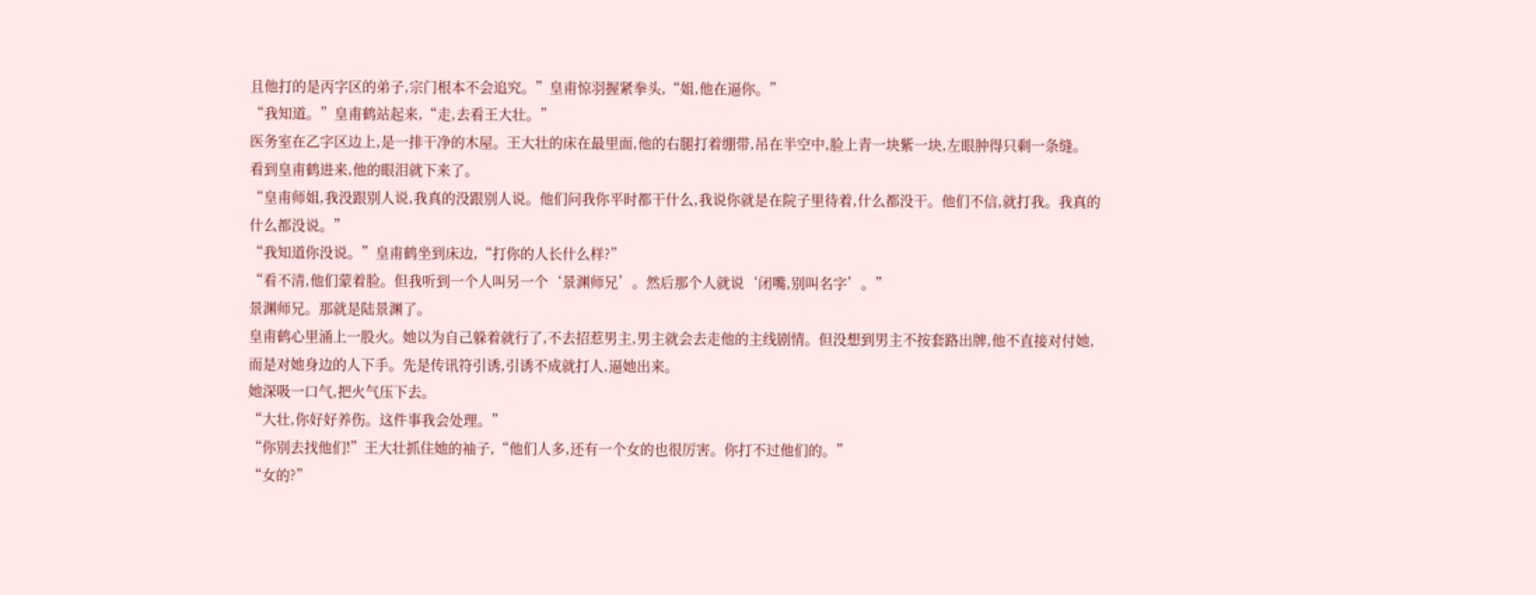且他打的是丙字区的弟子,宗门根本不会追究。”皇甫惊羽握紧拳头,“姐,他在逼你。”
“我知道。”皇甫鹤站起来,“走,去看王大壮。”
医务室在乙字区边上,是一排干净的木屋。王大壮的床在最里面,他的右腿打着绷带,吊在半空中,脸上青一块紫一块,左眼肿得只剩一条缝。
看到皇甫鹤进来,他的眼泪就下来了。
“皇甫师姐,我没跟别人说,我真的没跟别人说。他们问我你平时都干什么,我说你就是在院子里待着,什么都没干。他们不信,就打我。我真的什么都没说。”
“我知道你没说。”皇甫鹤坐到床边,“打你的人长什么样?”
“看不清,他们蒙着脸。但我听到一个人叫另一个‘景渊师兄’。然后那个人就说‘闭嘴,别叫名字’。”
景渊师兄。那就是陆景渊了。
皇甫鹤心里涌上一股火。她以为自己躲着就行了,不去招惹男主,男主就会去走他的主线剧情。但没想到男主不按套路出牌,他不直接对付她,而是对她身边的人下手。先是传讯符引诱,引诱不成就打人,逼她出来。
她深吸一口气,把火气压下去。
“大壮,你好好养伤。这件事我会处理。”
“你别去找他们!”王大壮抓住她的袖子,“他们人多,还有一个女的也很厉害。你打不过他们的。”
“女的?”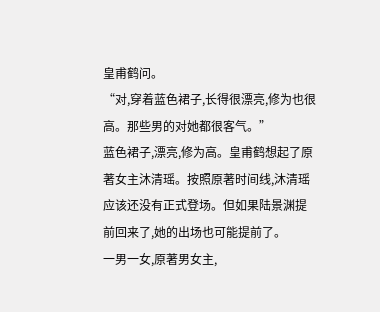皇甫鹤问。
“对,穿着蓝色裙子,长得很漂亮,修为也很高。那些男的对她都很客气。”
蓝色裙子,漂亮,修为高。皇甫鹤想起了原著女主沐清瑶。按照原著时间线,沐清瑶应该还没有正式登场。但如果陆景渊提前回来了,她的出场也可能提前了。
一男一女,原著男女主,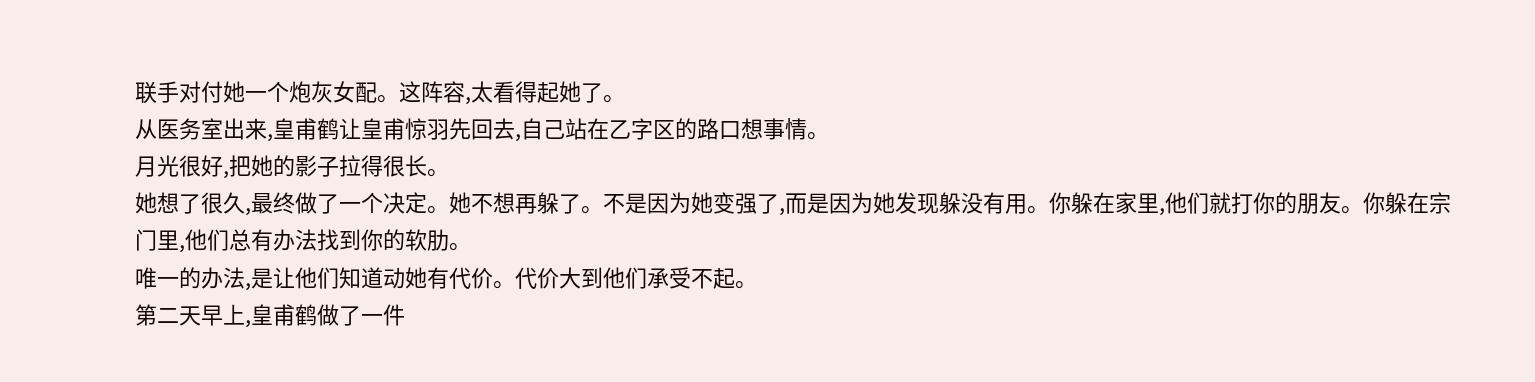联手对付她一个炮灰女配。这阵容,太看得起她了。
从医务室出来,皇甫鹤让皇甫惊羽先回去,自己站在乙字区的路口想事情。
月光很好,把她的影子拉得很长。
她想了很久,最终做了一个决定。她不想再躲了。不是因为她变强了,而是因为她发现躲没有用。你躲在家里,他们就打你的朋友。你躲在宗门里,他们总有办法找到你的软肋。
唯一的办法,是让他们知道动她有代价。代价大到他们承受不起。
第二天早上,皇甫鹤做了一件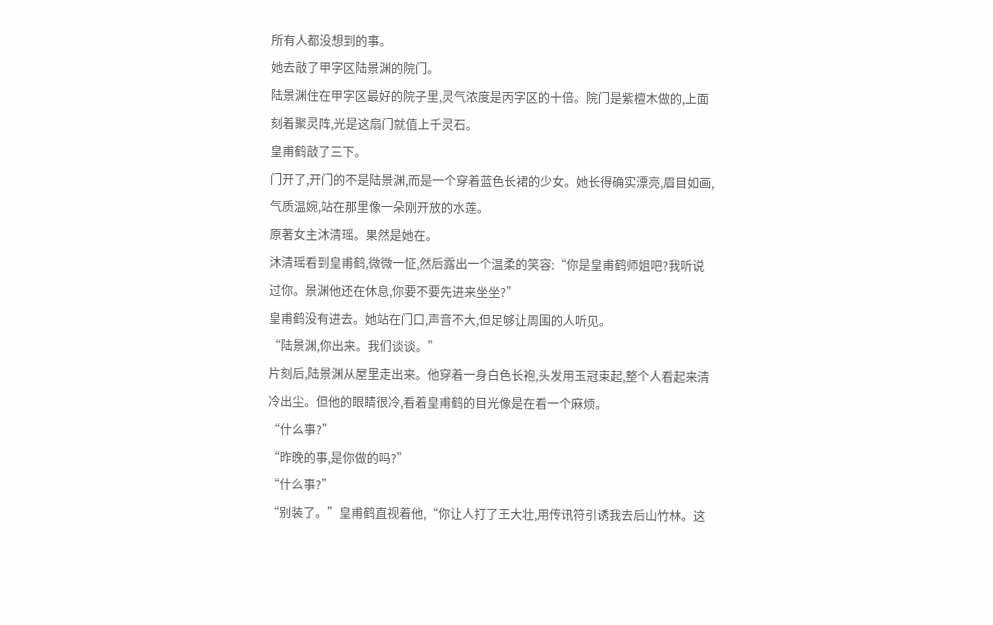所有人都没想到的事。
她去敲了甲字区陆景渊的院门。
陆景渊住在甲字区最好的院子里,灵气浓度是丙字区的十倍。院门是紫檀木做的,上面刻着聚灵阵,光是这扇门就值上千灵石。
皇甫鹤敲了三下。
门开了,开门的不是陆景渊,而是一个穿着蓝色长裙的少女。她长得确实漂亮,眉目如画,气质温婉,站在那里像一朵刚开放的水莲。
原著女主沐清瑶。果然是她在。
沐清瑶看到皇甫鹤,微微一怔,然后露出一个温柔的笑容:“你是皇甫鹤师姐吧?我听说过你。景渊他还在休息,你要不要先进来坐坐?”
皇甫鹤没有进去。她站在门口,声音不大,但足够让周围的人听见。
“陆景渊,你出来。我们谈谈。”
片刻后,陆景渊从屋里走出来。他穿着一身白色长袍,头发用玉冠束起,整个人看起来清冷出尘。但他的眼睛很冷,看着皇甫鹤的目光像是在看一个麻烦。
“什么事?”
“昨晚的事,是你做的吗?”
“什么事?”
“别装了。”皇甫鹤直视着他,“你让人打了王大壮,用传讯符引诱我去后山竹林。这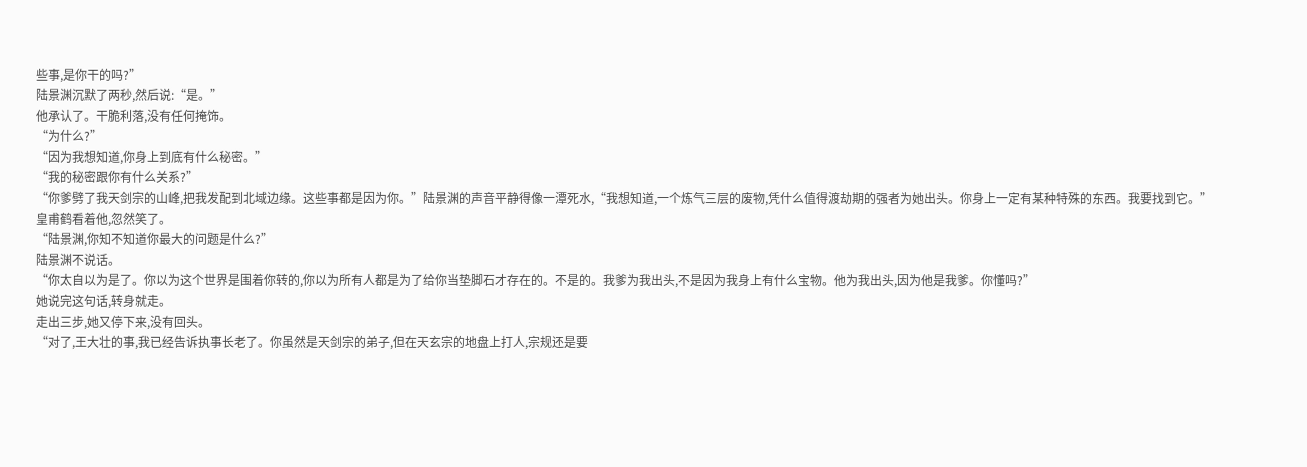些事,是你干的吗?”
陆景渊沉默了两秒,然后说:“是。”
他承认了。干脆利落,没有任何掩饰。
“为什么?”
“因为我想知道,你身上到底有什么秘密。”
“我的秘密跟你有什么关系?”
“你爹劈了我天剑宗的山峰,把我发配到北域边缘。这些事都是因为你。”陆景渊的声音平静得像一潭死水,“我想知道,一个炼气三层的废物,凭什么值得渡劫期的强者为她出头。你身上一定有某种特殊的东西。我要找到它。”
皇甫鹤看着他,忽然笑了。
“陆景渊,你知不知道你最大的问题是什么?”
陆景渊不说话。
“你太自以为是了。你以为这个世界是围着你转的,你以为所有人都是为了给你当垫脚石才存在的。不是的。我爹为我出头,不是因为我身上有什么宝物。他为我出头,因为他是我爹。你懂吗?”
她说完这句话,转身就走。
走出三步,她又停下来,没有回头。
“对了,王大壮的事,我已经告诉执事长老了。你虽然是天剑宗的弟子,但在天玄宗的地盘上打人,宗规还是要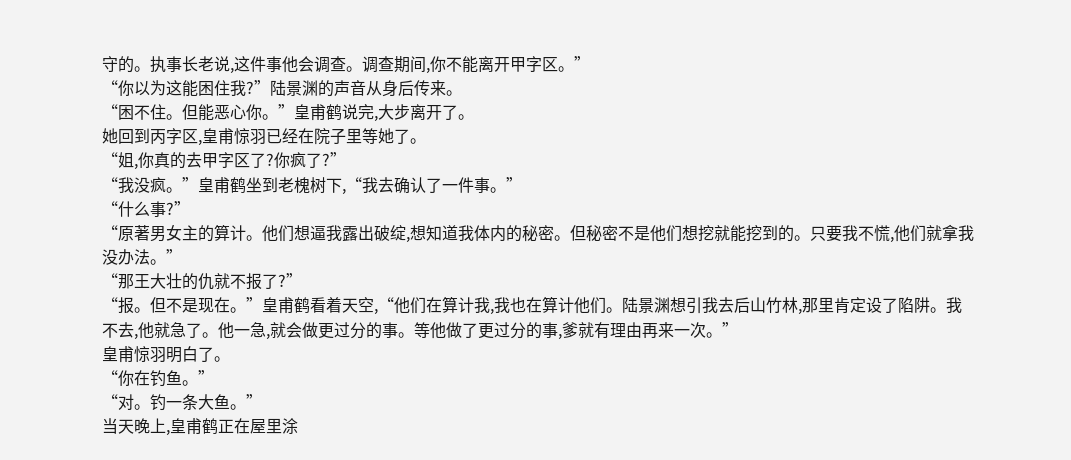守的。执事长老说,这件事他会调查。调查期间,你不能离开甲字区。”
“你以为这能困住我?”陆景渊的声音从身后传来。
“困不住。但能恶心你。”皇甫鹤说完,大步离开了。
她回到丙字区,皇甫惊羽已经在院子里等她了。
“姐,你真的去甲字区了?你疯了?”
“我没疯。”皇甫鹤坐到老槐树下,“我去确认了一件事。”
“什么事?”
“原著男女主的算计。他们想逼我露出破绽,想知道我体内的秘密。但秘密不是他们想挖就能挖到的。只要我不慌,他们就拿我没办法。”
“那王大壮的仇就不报了?”
“报。但不是现在。”皇甫鹤看着天空,“他们在算计我,我也在算计他们。陆景渊想引我去后山竹林,那里肯定设了陷阱。我不去,他就急了。他一急,就会做更过分的事。等他做了更过分的事,爹就有理由再来一次。”
皇甫惊羽明白了。
“你在钓鱼。”
“对。钓一条大鱼。”
当天晚上,皇甫鹤正在屋里涂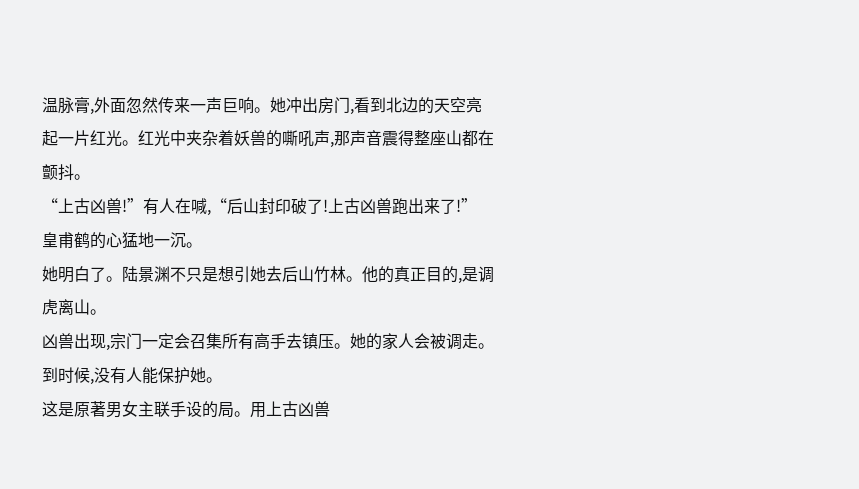温脉膏,外面忽然传来一声巨响。她冲出房门,看到北边的天空亮起一片红光。红光中夹杂着妖兽的嘶吼声,那声音震得整座山都在颤抖。
“上古凶兽!”有人在喊,“后山封印破了!上古凶兽跑出来了!”
皇甫鹤的心猛地一沉。
她明白了。陆景渊不只是想引她去后山竹林。他的真正目的,是调虎离山。
凶兽出现,宗门一定会召集所有高手去镇压。她的家人会被调走。到时候,没有人能保护她。
这是原著男女主联手设的局。用上古凶兽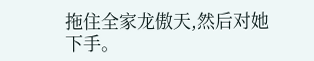拖住全家龙傲天,然后对她下手。